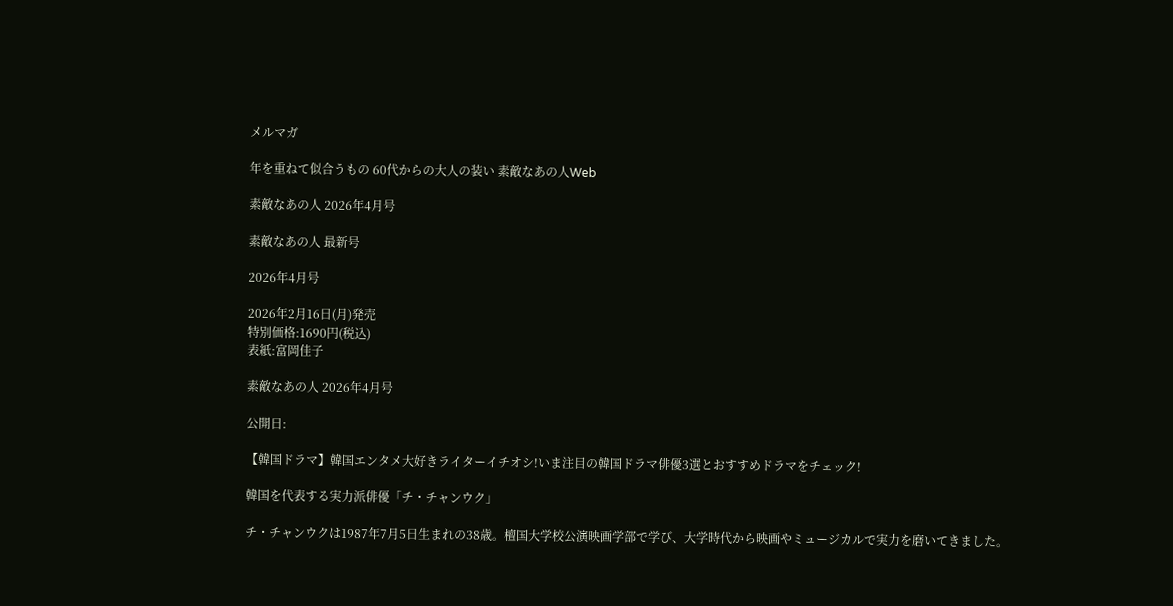メルマガ

年を重ねて似合うもの 60代からの大人の装い 素敵なあの人Web

素敵なあの人 2026年4月号

素敵なあの人 最新号

2026年4月号

2026年2月16日(月)発売
特別価格:1690円(税込)
表紙:富岡佳子

素敵なあの人 2026年4月号

公開日:

【韓国ドラマ】韓国エンタメ大好きライターイチオシ!いま注目の韓国ドラマ俳優3選とおすすめドラマをチェック!

韓国を代表する実力派俳優「チ・チャンウク」

チ・チャンウクは1987年7月5日生まれの38歳。檀国大学校公演映画学部で学び、大学時代から映画やミュージカルで実力を磨いてきました。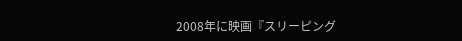2008年に映画『スリーピング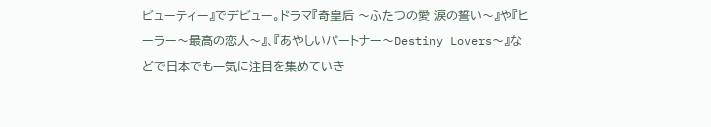ビューティー』でデビュー。ドラマ『奇皇后 〜ふたつの愛 涙の誓い〜』や『ヒーラー〜最高の恋人〜』、『あやしいパートナー〜Destiny Lovers〜』などで日本でも一気に注目を集めていき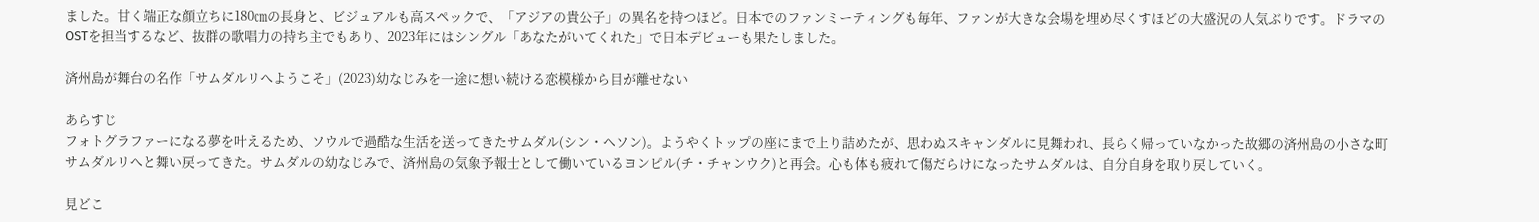ました。甘く端正な顔立ちに180㎝の長身と、ビジュアルも高スペックで、「アジアの貴公子」の異名を持つほど。日本でのファンミーティングも毎年、ファンが大きな会場を埋め尽くすほどの大盛況の人気ぶりです。ドラマのOSTを担当するなど、抜群の歌唱力の持ち主でもあり、2023年にはシングル「あなたがいてくれた」で日本デビューも果たしました。

済州島が舞台の名作「サムダルリへようこそ」(2023)幼なじみを一途に想い続ける恋模様から目が離せない

あらすじ
フォトグラファーになる夢を叶えるため、ソウルで過酷な生活を送ってきたサムダル(シン・ヘソン)。ようやくトップの座にまで上り詰めたが、思わぬスキャンダルに見舞われ、長らく帰っていなかった故郷の済州島の小さな町サムダルリへと舞い戻ってきた。サムダルの幼なじみで、済州島の気象予報士として働いているヨンピル(チ・チャンウク)と再会。心も体も疲れて傷だらけになったサムダルは、自分自身を取り戻していく。

見どこ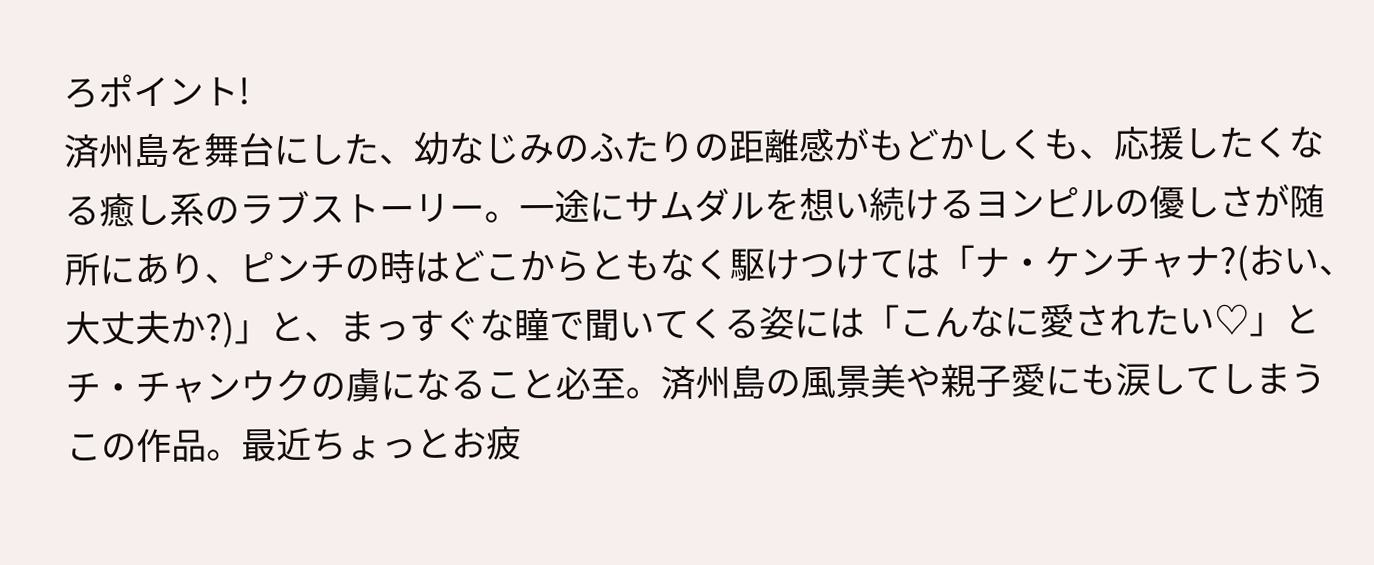ろポイント!
済州島を舞台にした、幼なじみのふたりの距離感がもどかしくも、応援したくなる癒し系のラブストーリー。一途にサムダルを想い続けるヨンピルの優しさが随所にあり、ピンチの時はどこからともなく駆けつけては「ナ・ケンチャナ?(おい、大丈夫か?)」と、まっすぐな瞳で聞いてくる姿には「こんなに愛されたい♡」とチ・チャンウクの虜になること必至。済州島の風景美や親子愛にも涙してしまうこの作品。最近ちょっとお疲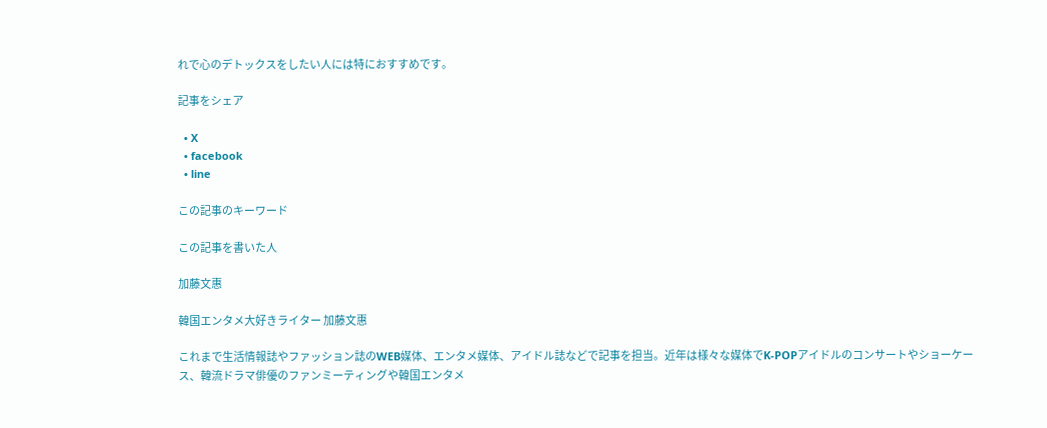れで心のデトックスをしたい人には特におすすめです。

記事をシェア

  • X
  • facebook
  • line

この記事のキーワード

この記事を書いた人

加藤文惠

韓国エンタメ大好きライター 加藤文惠

これまで生活情報誌やファッション誌のWEB媒体、エンタメ媒体、アイドル誌などで記事を担当。近年は様々な媒体でK-POPアイドルのコンサートやショーケース、韓流ドラマ俳優のファンミーティングや韓国エンタメ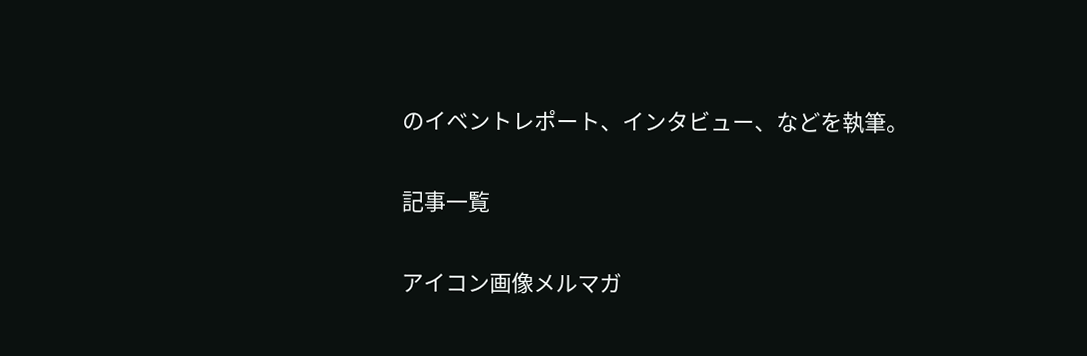のイベントレポート、インタビュー、などを執筆。

記事一覧

アイコン画像メルマガ